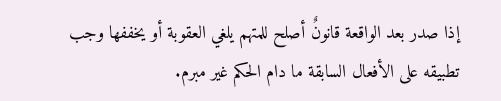إذا صدر بعد الواقعة قانونٌ أصلح للمتهم يلغي العقوبة أو يخففها وجب تطبيقه على الأفعال السابقة ما دام الحكم غير مبرم.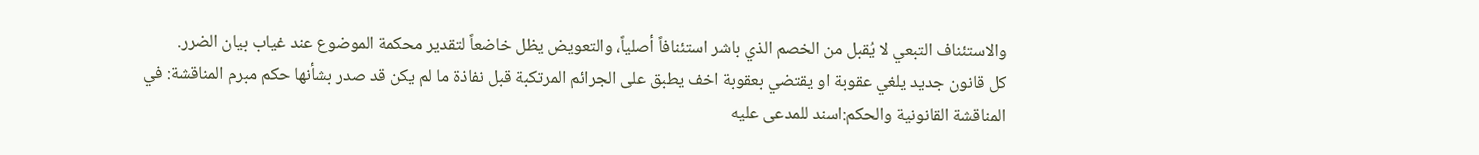والاستئناف التبعي لا يُقبل من الخصم الذي باشر استئنافاً أصلياً، والتعويض يظل خاضعاً لتقدير محكمة الموضوع عند غياب بيان الضرر.
كل قانون جديد يلغي عقوبة او يقتضي بعقوبة اخف يطبق على الجرائم المرتكبة قبل نفاذة ما لم يكن قد صدر بشأنها حكم مبرم المناقشة: في المناقشة القانونية والحكم:اسند للمدعى عليه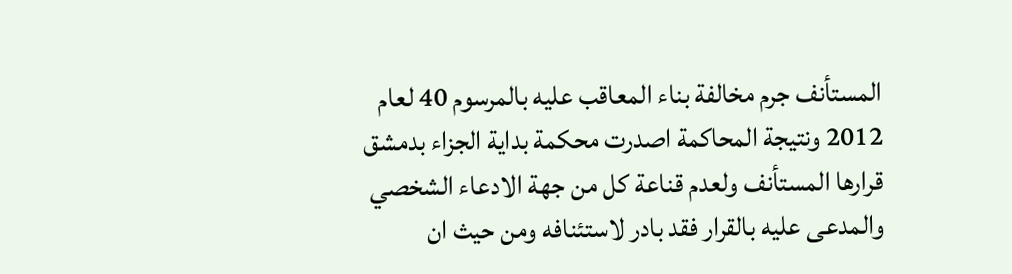المستأنف جرم مخالفة بناء المعاقب عليه بالمرسوم 40 لعام 2012 ونتيجة المحاكمة اصدرت محكمة بداية الجزاء بدمشق قرارها المستأنف ولعدم قناعة كل من جهة الادعاء الشخصي والمدعى عليه بالقرار فقد بادر لاستئنافه ومن حيث ان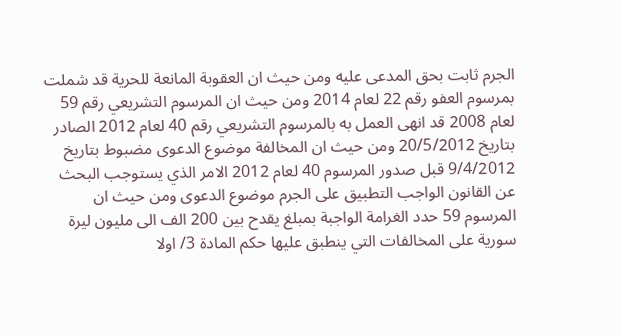الجرم ثابت بحق المدعى عليه ومن حيث ان العقوبة المانعة للحرية قد شملت بمرسوم العفو رقم 22 لعام 2014 ومن حيث ان المرسوم التشريعي رقم 59 لعام 2008 قد انهى العمل به بالمرسوم التشريعي رقم 40 لعام 2012 الصادر بتاريخ 20/5/2012 ومن حيث ان المخالفة موضوع الدعوى مضبوط بتاريخ 9/4/2012 قبل صدور المرسوم 40 لعام 2012 الامر الذي يستوجب البحث عن القانون الواجب التطبيق على الجرم موضوع الدعوى ومن حيث ان المرسوم 59 حدد الغرامة الواجبة بمبلغ يقدح بين 200 الف الى مليون ليرة سورية على المخالفات التي ينطبق عليها حكم المادة 3/ اولا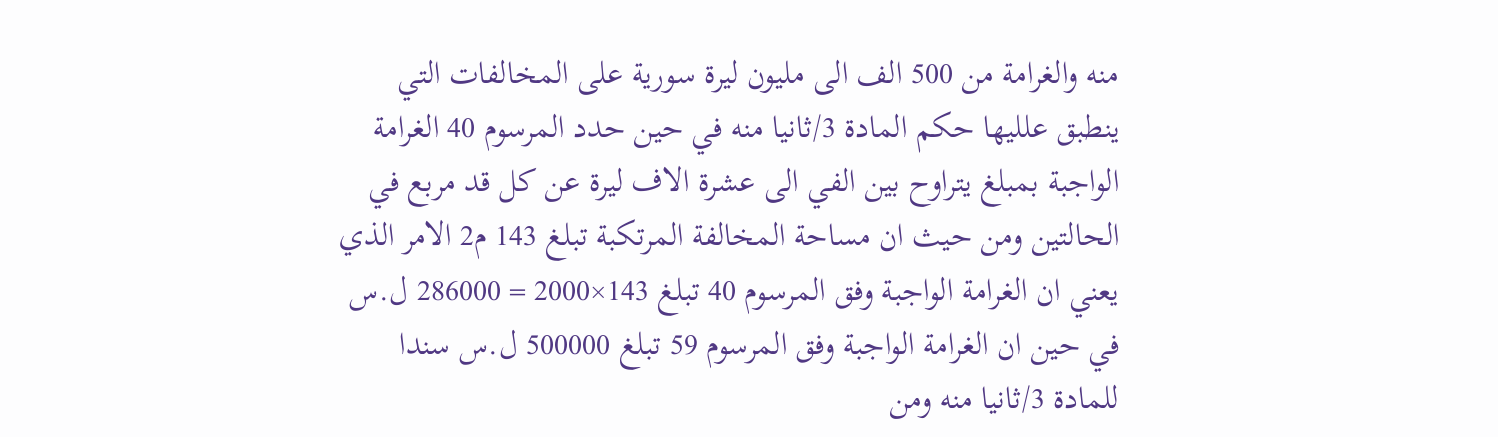منه والغرامة من 500 الف الى مليون ليرة سورية على المخالفات التي ينطبق علليها حكم المادة 3/ثانيا منه في حين حدد المرسوم 40 الغرامة الواجبة بمبلغ يتراوح بين الفي الى عشرة الاف ليرة عن كل قد مربع في الحالتين ومن حيث ان مساحة المخالفة المرتكبة تبلغ 143 م2 الامر الذي يعني ان الغرامة الواجبة وفق المرسوم 40 تبلغ 143×2000 = 286000 ل.س في حين ان الغرامة الواجبة وفق المرسوم 59 تبلغ 500000 ل.س سندا للمادة 3/ثانيا منه ومن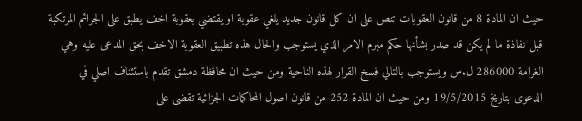حيث ان المادة 8 من قانون العقوبات تنص على ان كل قانون جديد يلغي عقوبة او يقتضي بعقوبة اخف يطبق على الجرائم المرتكبة قبل نفاذة ما لم يكن قد صدر بشأنها حكم مبرم الامر الذي يستوجب والحال هذه تطبيق العقوبة الاخف بحق المدعى عليه وهي الغرامة 286000 ل.س ويستوجب بالتالي فسخ القرار لهذه الناحية ومن حيث ان محافظة دمشق تقدم باستئناف اصلي في الدعوى بتاريخ 19/5/2015 ومن حيث ان المادة 252 من قانون اصول المحاكمات الجزائية تقضى على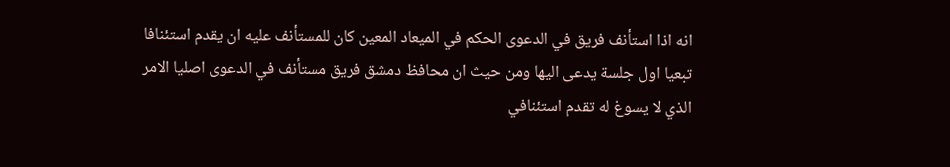انه اذا استأنف فريق في الدعوى الحكم في الميعاد المعين كان للمستأنف عليه ان يقدم استئنافا تبعيا اول جلسة يدعى اليها ومن حيث ان محافظ دمشق فريق مستأنف في الدعوى اصليا الامر الذي لا يسوغ له تقدم استئنافي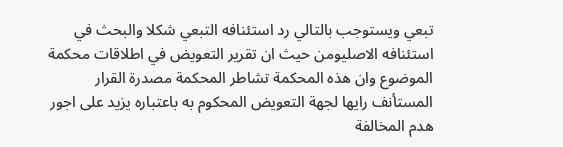تبعي ويستوجب بالتالي رد استئنافه التبعي شكلا والبحث في استئنافه الاصليومن حيث ان تقرير التعويض في اطلاقات محكمة الموضوع وان هذه المحكمة تشاطر المحكمة مصدرة القرار المستأنف رايها لجهة التعويض المحكوم به باعتباره يزيد على اجور هدم المخالفة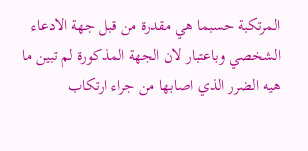المرتكبة حسبما هي مقدرة من قبل جهة الادعاء الشخصي وباعتبار لان الجهة المذكورة لم تبين ما هيه الضرر الذي اصابها من جراء ارتكاب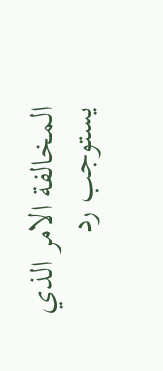المخالفة الامر الذي يستوجب رد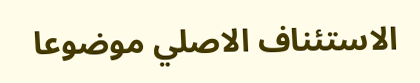الاستئناف الاصلي موضوعا